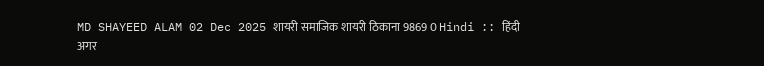MD SHAYEED ALAM 02 Dec 2025 शायरी समाजिक शायरी ठिकाना 9869 0 Hindi :: हिंदी
अगर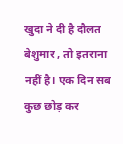खुदा ने दी है दौलत बेशुमार , तो इतराना नहीं है। एक दिन सब कुछ छोड़ कर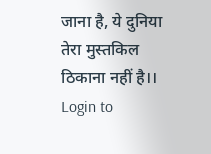जाना है, ये दुनिया तेरा मुस्तकिल ठिकाना नहीं है।।
Login to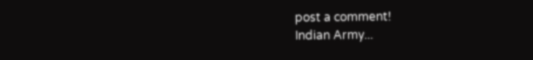post a comment!
Indian Army...